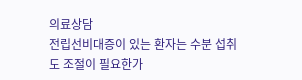의료상담
전립선비대증이 있는 환자는 수분 섭취도 조절이 필요한가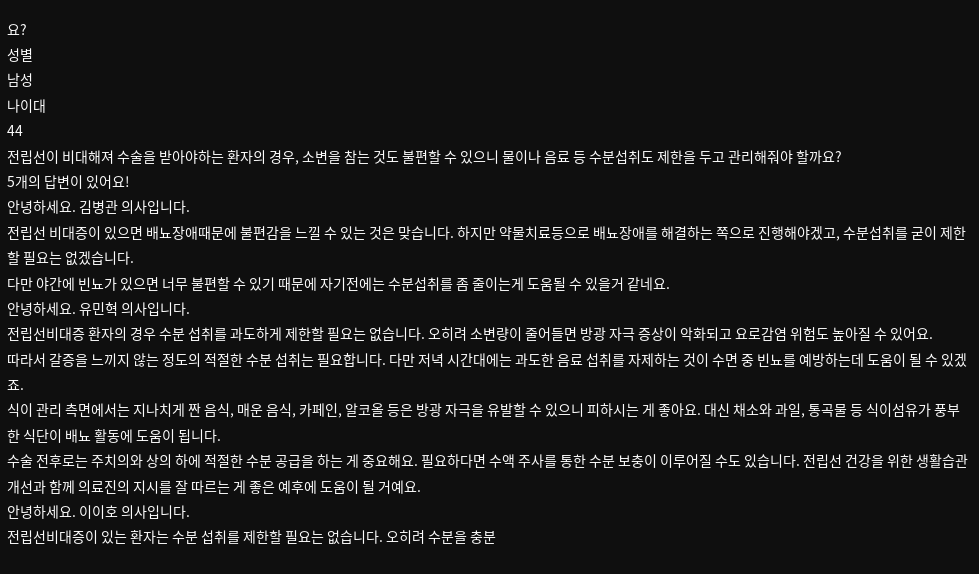요?
성별
남성
나이대
44
전립선이 비대해져 수술을 받아야하는 환자의 경우, 소변을 참는 것도 불편할 수 있으니 물이나 음료 등 수분섭취도 제한을 두고 관리해줘야 할까요?
5개의 답변이 있어요!
안녕하세요. 김병관 의사입니다.
전립선 비대증이 있으면 배뇨장애때문에 불편감을 느낄 수 있는 것은 맞습니다. 하지만 약물치료등으로 배뇨장애를 해결하는 쪽으로 진행해야겠고, 수분섭취를 굳이 제한할 필요는 없겠습니다.
다만 야간에 빈뇨가 있으면 너무 불편할 수 있기 때문에 자기전에는 수분섭취를 좀 줄이는게 도움될 수 있을거 같네요.
안녕하세요. 유민혁 의사입니다.
전립선비대증 환자의 경우 수분 섭취를 과도하게 제한할 필요는 없습니다. 오히려 소변량이 줄어들면 방광 자극 증상이 악화되고 요로감염 위험도 높아질 수 있어요.
따라서 갈증을 느끼지 않는 정도의 적절한 수분 섭취는 필요합니다. 다만 저녁 시간대에는 과도한 음료 섭취를 자제하는 것이 수면 중 빈뇨를 예방하는데 도움이 될 수 있겠죠.
식이 관리 측면에서는 지나치게 짠 음식, 매운 음식, 카페인, 알코올 등은 방광 자극을 유발할 수 있으니 피하시는 게 좋아요. 대신 채소와 과일, 통곡물 등 식이섬유가 풍부한 식단이 배뇨 활동에 도움이 됩니다.
수술 전후로는 주치의와 상의 하에 적절한 수분 공급을 하는 게 중요해요. 필요하다면 수액 주사를 통한 수분 보충이 이루어질 수도 있습니다. 전립선 건강을 위한 생활습관 개선과 함께 의료진의 지시를 잘 따르는 게 좋은 예후에 도움이 될 거예요.
안녕하세요. 이이호 의사입니다.
전립선비대증이 있는 환자는 수분 섭취를 제한할 필요는 없습니다. 오히려 수분을 충분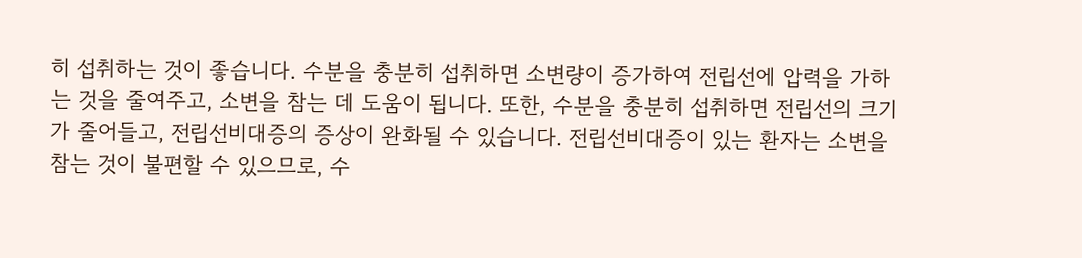히 섭취하는 것이 좋습니다. 수분을 충분히 섭취하면 소변량이 증가하여 전립선에 압력을 가하는 것을 줄여주고, 소변을 참는 데 도움이 됩니다. 또한, 수분을 충분히 섭취하면 전립선의 크기가 줄어들고, 전립선비대증의 증상이 완화될 수 있습니다. 전립선비대증이 있는 환자는 소변을 참는 것이 불편할 수 있으므로, 수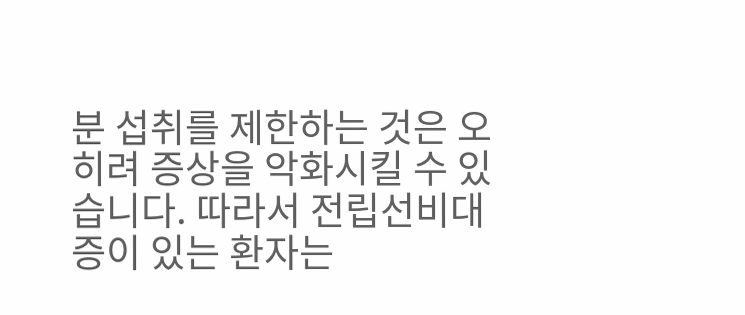분 섭취를 제한하는 것은 오히려 증상을 악화시킬 수 있습니다. 따라서 전립선비대증이 있는 환자는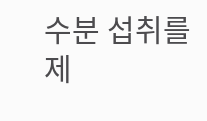수분 섭취를 제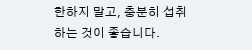한하지 말고, 충분히 섭취하는 것이 좋습니다.